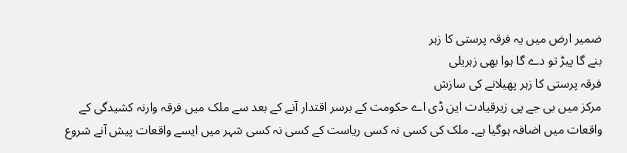ضمیر ارض میں یہ فرقہ پرستی کا زہر
بنے گا پیڑ تو دے گا ہوا بھی زہریلی
فرقہ پرستی کا زہر پھیلانے کی سازش
مرکز میں بی جے پی زیرقیادت این ڈی اے حکومت کے برسر اقتدار آنے کے بعد سے ملک میں فرقہ وارنہ کشیدگی کے واقعات میں اضافہ ہوگیا ہے۔ ملک کی کسی نہ کسی ریاست کے کسی نہ کسی شہر میں ایسے واقعات پیش آنے شروع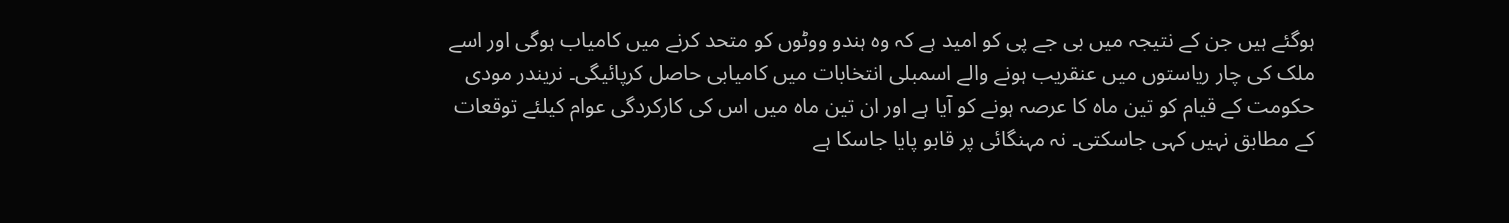ہوگئے ہیں جن کے نتیجہ میں بی جے پی کو امید ہے کہ وہ ہندو ووٹوں کو متحد کرنے میں کامیاب ہوگی اور اسے ملک کی چار ریاستوں میں عنقریب ہونے والے اسمبلی انتخابات میں کامیابی حاصل کرپائیگی۔ نریندر مودی حکومت کے قیام کو تین ماہ کا عرصہ ہونے کو آیا ہے اور ان تین ماہ میں اس کی کارکردگی عوام کیلئے توقعات کے مطابق نہیں کہی جاسکتی۔ نہ مہنگائی پر قابو پایا جاسکا ہے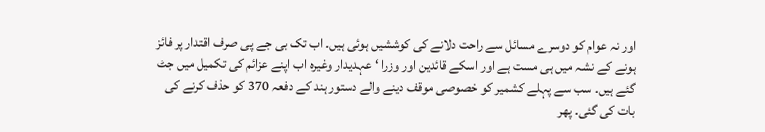اور نہ عوام کو دوسرے مسائل سے راحت دلانے کی کوششیں ہوئی ہیں۔ اب تک بی جے پی صرف اقتدار پر فائز ہونے کے نشہ میں ہی مست ہے اور اسکے قائدین اور وزرا ‘ عہدیدار وغیرہ اب اپنے عزائم کی تکمیل میں جٹ گئے ہیں۔ سب سے پہلے کشمیر کو خصوصی موقف دینے والے دستور ہند کے دفعہ 370 کو حذف کرنے کی بات کی گئی۔ پھر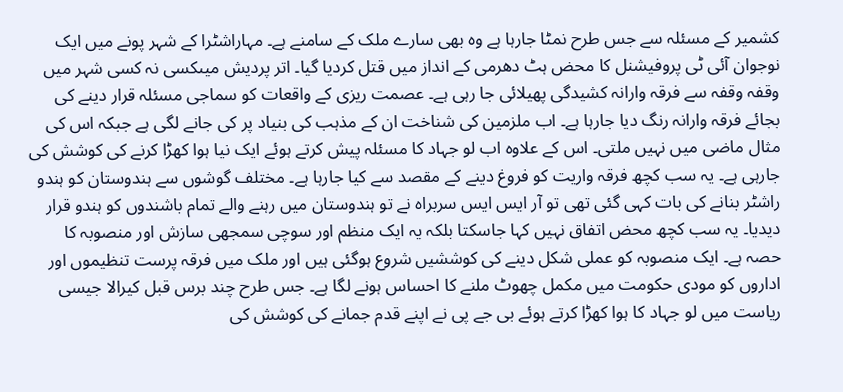کشمیر کے مسئلہ سے جس طرح نمٹا جارہا ہے وہ بھی سارے ملک کے سامنے ہے۔ مہاراشٹرا کے شہر پونے میں ایک نوجوان آئی ٹی پروفیشنل کا محض ہٹ دھرمی کے انداز میں قتل کردیا گیا۔ اتر پردیش میںکسی نہ کسی شہر میں وقفہ وقفہ سے فرقہ وارانہ کشیدگی پھیلائی جا رہی ہے۔ عصمت ریزی کے واقعات کو سماجی مسئلہ قرار دینے کی بجائے فرقہ وارانہ رنگ دیا جارہا ہے۔ اب ملزمین کی شناخت ان کے مذہب کی بنیاد پر کی جانے لگی ہے جبکہ اس کی مثال ماضی میں نہیں ملتی۔ اس کے علاوہ اب لو جہاد کا مسئلہ پیش کرتے ہوئے ایک نیا ہوا کھڑا کرنے کی کوشش کی جارہی ہے۔ یہ سب کچھ فرقہ واریت کو فروغ دینے کے مقصد سے کیا جارہا ہے۔ مختلف گوشوں سے ہندوستان کو ہندو راشٹر بنانے کی بات کہی گئی تھی تو آر ایس ایس سربراہ نے تو ہندوستان میں رہنے والے تمام باشندوں کو ہندو قرار دیدیا۔ یہ سب کچھ محض اتفاق نہیں کہا جاسکتا بلکہ یہ ایک منظم اور سوچی سمجھی سازش اور منصوبہ کا حصہ ہے۔ ایک منصوبہ کو عملی شکل دینے کی کوششیں شروع ہوگئی ہیں اور ملک میں فرقہ پرست تنظیموں اور اداروں کو مودی حکومت میں مکمل چھوٹ ملنے کا احساس ہونے لگا ہے۔ جس طرح چند برس قبل کیرالا جیسی ریاست میں لو جہاد کا ہوا کھڑا کرتے ہوئے بی جے پی نے اپنے قدم جمانے کی کوشش کی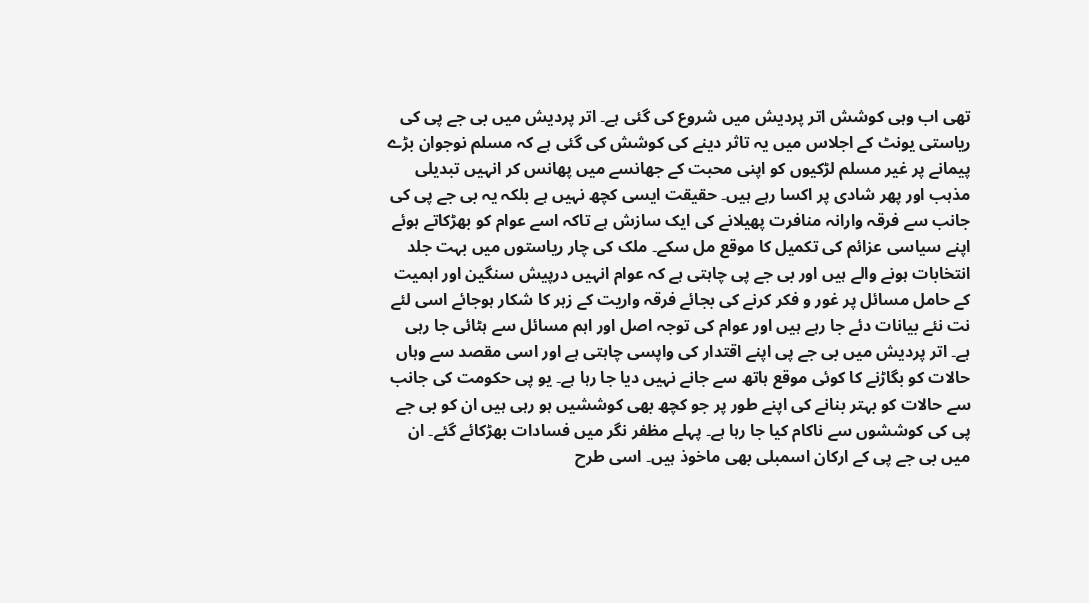تھی اب وہی کوشش اتر پردیش میں شروع کی گئی ہے۔ اتر پردیش میں بی جے پی کی ریاستی یونٹ کے اجلاس میں یہ تاثر دینے کی کوشش کی گئی ہے کہ مسلم نوجوان بڑے پیمانے پر غیر مسلم لڑکیوں کو اپنی محبت کے جھانسے میں پھانس کر انہیں تبدیلی مذہب اور پھر شادی پر اکسا رہے ہیں۔ حقیقت ایسی کچھ نہیں ہے بلکہ یہ بی جے پی کی جانب سے فرقہ وارانہ منافرت پھیلانے کی ایک سازش ہے تاکہ اسے عوام کو بھڑکاتے ہوئے اپنے سیاسی عزائم کی تکمیل کا موقع مل سکے۔ ملک کی چار ریاستوں میں بہت جلد انتخابات ہونے والے ہیں اور بی جے پی چاہتی ہے کہ عوام انہیں درپیش سنگین اور اہمیت کے حامل مسائل پر غور و فکر کرنے کی بجائے فرقہ واریت کے زہر کا شکار ہوجائے اسی لئے نت نئے بیانات دئے جا رہے ہیں اور عوام کی توجہ اصل اور اہم مسائل سے ہٹائی جا رہی ہے۔ اتر پردیش میں بی جے پی اپنے اقتدار کی واپسی چاہتی ہے اور اسی مقصد سے وہاں حالات کو بگاڑنے کا کوئی موقع ہاتھ سے جانے نہیں دیا جا رہا ہے۔ یو پی حکومت کی جانب سے حالات کو بہتر بنانے کی اپنے طور پر جو کچھ بھی کوششیں ہو رہی ہیں ان کو بی جے پی کی کوششوں سے ناکام کیا جا رہا ہے۔ پہلے مظفر نگر میں فسادات بھڑکائے گئے۔ ان میں بی جے پی کے ارکان اسمبلی بھی ماخوذ ہیں۔ اسی طرح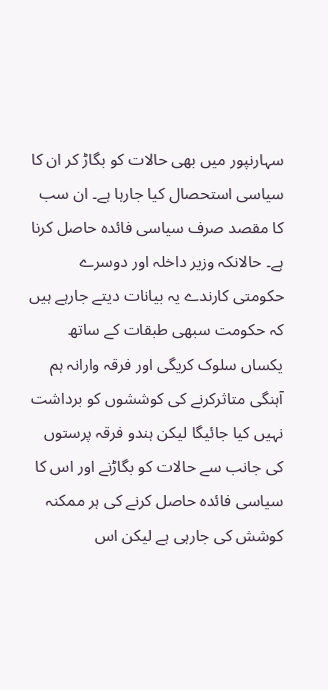سہارنپور میں بھی حالات کو بگاڑ کر ان کا سیاسی استحصال کیا جارہا ہے۔ ان سب کا مقصد صرف سیاسی فائدہ حاصل کرنا ہے۔ حالانکہ وزیر داخلہ اور دوسرے حکومتی کارندے یہ بیانات دیتے جارہے ہیں کہ حکومت سبھی طبقات کے ساتھ یکساں سلوک کریگی اور فرقہ وارانہ ہم آہنگی متاثرکرنے کی کوششوں کو برداشت نہیں کیا جائیگا لیکن ہندو فرقہ پرستوں کی جانب سے حالات کو بگاڑنے اور اس کا سیاسی فائدہ حاصل کرنے کی ہر ممکنہ کوشش کی جارہی ہے لیکن اس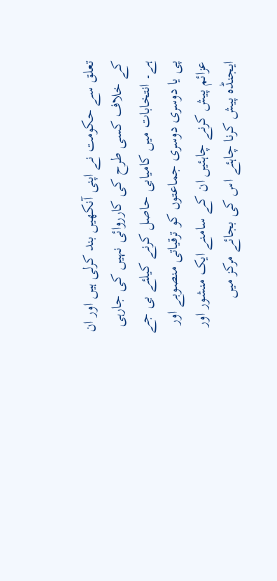تعلق سے حکومت نے اپنی آنکھیں بند کرلی ہیں اور ان کے خلاف کسی طرح کی کارروائی نہیں کی جارہی ہے۔ انتخابات میں کامیابی حاصل کرنے کیلئے بی جے پی یا دوسری دوسری جماعتوں کو ترقیاتی منصوبے اور عزائم پیش کرنے چاہئیں ان کے سامنے ایک منشور اور ایجنڈہ پیش کرنا چاہئے اس کی بجائے مرکز میں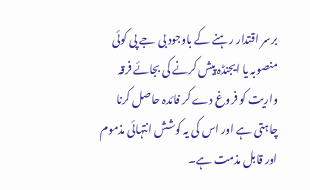برسر اقتدار رہنے کے باوجود بی جے پی کوئی منصوبہ یا ایجنڈہ پیش کرنے کی بجائے فرقہ واریت کو فروغ دے کر فائدہ حاصل کرنا چاہتی ہے اور اس کی یہ کوشش انتہائی مذموم اور قابل مذمت ہے۔